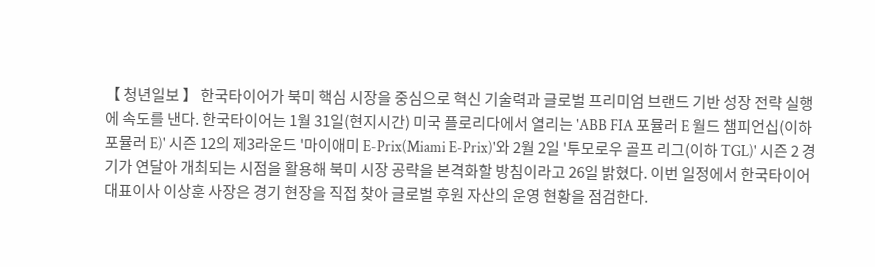【 청년일보 】 한국타이어가 북미 핵심 시장을 중심으로 혁신 기술력과 글로벌 프리미엄 브랜드 기반 성장 전략 실행에 속도를 낸다. 한국타이어는 1월 31일(현지시간) 미국 플로리다에서 열리는 'ABB FIA 포뮬러 E 월드 챔피언십(이하 포뮬러 E)' 시즌 12의 제3라운드 '마이애미 E-Prix(Miami E-Prix)'와 2월 2일 '투모로우 골프 리그(이하 TGL)' 시즌 2 경기가 연달아 개최되는 시점을 활용해 북미 시장 공략을 본격화할 방침이라고 26일 밝혔다. 이번 일정에서 한국타이어 대표이사 이상훈 사장은 경기 현장을 직접 찾아 글로벌 후원 자산의 운영 현황을 점검한다.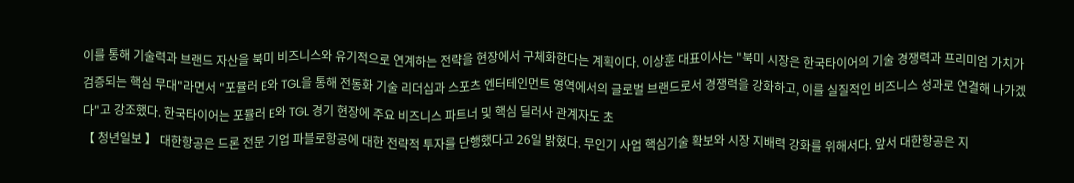이를 통해 기술력과 브랜드 자산을 북미 비즈니스와 유기적으로 연계하는 전략을 현장에서 구체화한다는 계획이다. 이상훈 대표이사는 "북미 시장은 한국타이어의 기술 경쟁력과 프리미엄 가치가 검증되는 핵심 무대"라면서 "포뮬러 E와 TGL을 통해 전동화 기술 리더십과 스포츠 엔터테인먼트 영역에서의 글로벌 브랜드로서 경쟁력을 강화하고, 이를 실질적인 비즈니스 성과로 연결해 나가겠다"고 강조했다. 한국타이어는 포뮬러 E와 TGL 경기 현장에 주요 비즈니스 파트너 및 핵심 딜러사 관계자도 초
【 청년일보 】 대한항공은 드론 전문 기업 파블로항공에 대한 전략적 투자를 단행했다고 26일 밝혔다. 무인기 사업 핵심기술 확보와 시장 지배력 강화를 위해서다. 앞서 대한항공은 지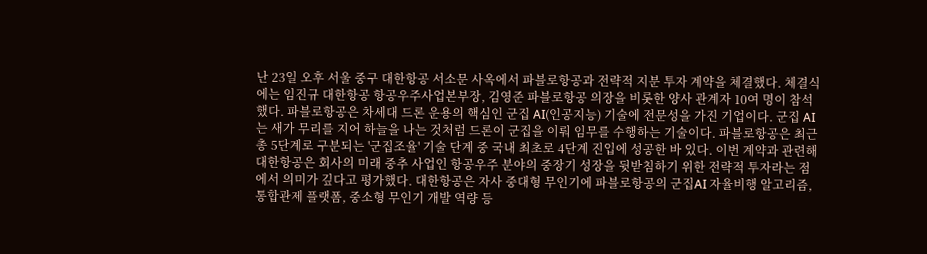난 23일 오후 서울 중구 대한항공 서소문 사옥에서 파블로항공과 전략적 지분 투자 계약을 체결했다. 체결식에는 임진규 대한항공 항공우주사업본부장, 김영준 파블로항공 의장을 비롯한 양사 관계자 10여 명이 참석했다. 파블로항공은 차세대 드론 운용의 핵심인 군집 AI(인공지능) 기술에 전문성을 가진 기업이다. 군집 AI는 새가 무리를 지어 하늘을 나는 것처럼 드론이 군집을 이뤄 임무를 수행하는 기술이다. 파블로항공은 최근 총 5단계로 구분되는 '군집조율' 기술 단계 중 국내 최초로 4단계 진입에 성공한 바 있다. 이번 계약과 관련해 대한항공은 회사의 미래 중추 사업인 항공우주 분야의 중장기 성장을 뒷받침하기 위한 전략적 투자라는 점에서 의미가 깊다고 평가했다. 대한항공은 자사 중대형 무인기에 파블로항공의 군집AI 자율비행 알고리즘, 통합관제 플랫폼, 중소형 무인기 개발 역량 등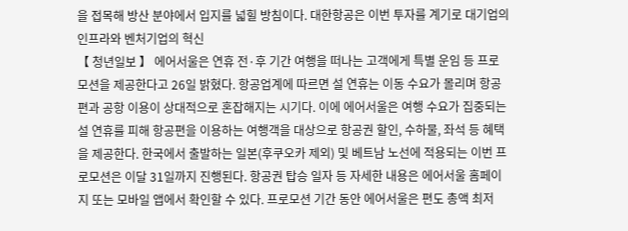을 접목해 방산 분야에서 입지를 넓힐 방침이다. 대한항공은 이번 투자를 계기로 대기업의 인프라와 벤처기업의 혁신
【 청년일보 】 에어서울은 연휴 전·후 기간 여행을 떠나는 고객에게 특별 운임 등 프로모션을 제공한다고 26일 밝혔다. 항공업계에 따르면 설 연휴는 이동 수요가 몰리며 항공편과 공항 이용이 상대적으로 혼잡해지는 시기다. 이에 에어서울은 여행 수요가 집중되는 설 연휴를 피해 항공편을 이용하는 여행객을 대상으로 항공권 할인, 수하물, 좌석 등 혜택을 제공한다. 한국에서 출발하는 일본(후쿠오카 제외) 및 베트남 노선에 적용되는 이번 프로모션은 이달 31일까지 진행된다. 항공권 탑승 일자 등 자세한 내용은 에어서울 홈페이지 또는 모바일 앱에서 확인할 수 있다. 프로모션 기간 동안 에어서울은 편도 총액 최저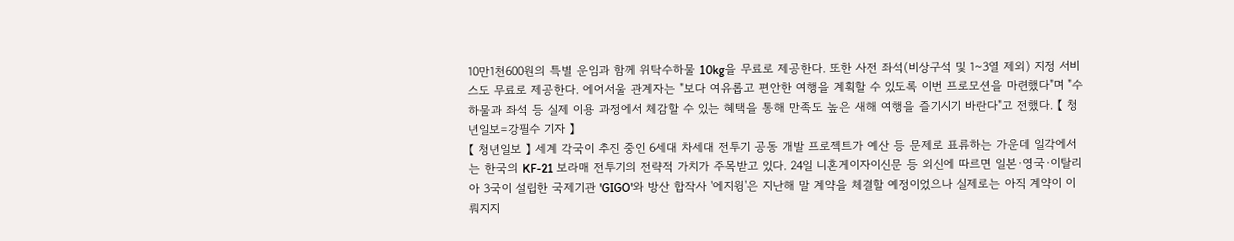10만1천600원의 특별 운임과 함께 위탁수하물 10kg을 무료로 제공한다. 또한 사전 좌석(비상구석 및 1~3열 제외) 지정 서비스도 무료로 제공한다. 에어서울 관계자는 "보다 여유롭고 편안한 여행을 계획할 수 있도록 이번 프로모션을 마련했다"며 "수하물과 좌석 등 실제 이용 과정에서 체감할 수 있는 혜택을 통해 만족도 높은 새해 여행을 즐기시기 바란다"고 전했다. 【 청년일보=강필수 기자 】
【 청년일보 】 세계 각국이 추진 중인 6세대 차세대 전투기 공동 개발 프로젝트가 예산 등 문제로 표류하는 가운데 일각에서는 한국의 KF-21 보라매 전투기의 전략적 가치가 주목받고 있다. 24일 니혼게이자이신문 등 외신에 따르면 일본·영국·이탈리아 3국이 설립한 국제기관 'GIGO'와 방산 합작사 '에지윙'은 지난해 말 계약을 체결할 예정이었으나 실제로는 아직 계약이 이뤄지지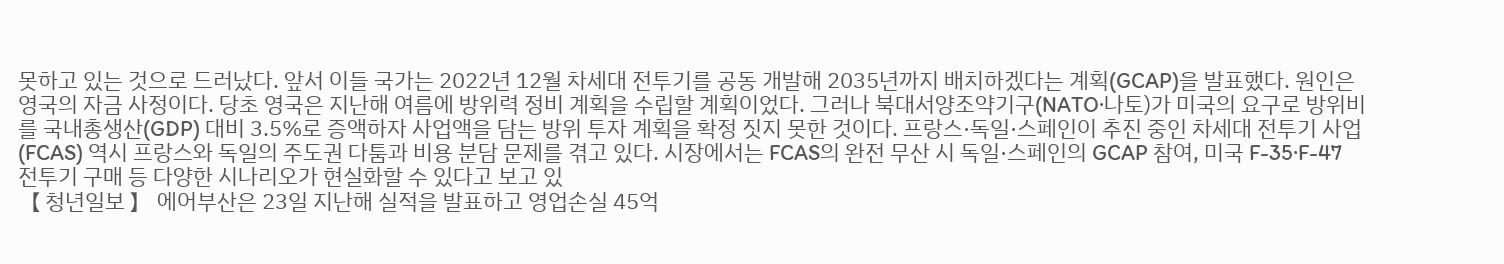못하고 있는 것으로 드러났다. 앞서 이들 국가는 2022년 12월 차세대 전투기를 공동 개발해 2035년까지 배치하겠다는 계획(GCAP)을 발표했다. 원인은 영국의 자금 사정이다. 당초 영국은 지난해 여름에 방위력 정비 계획을 수립할 계획이었다. 그러나 북대서양조약기구(NATO·나토)가 미국의 요구로 방위비를 국내총생산(GDP) 대비 3.5%로 증액하자 사업액을 담는 방위 투자 계획을 확정 짓지 못한 것이다. 프랑스·독일·스페인이 추진 중인 차세대 전투기 사업(FCAS) 역시 프랑스와 독일의 주도권 다툼과 비용 분담 문제를 겪고 있다. 시장에서는 FCAS의 완전 무산 시 독일·스페인의 GCAP 참여, 미국 F-35·F-47 전투기 구매 등 다양한 시나리오가 현실화할 수 있다고 보고 있
【 청년일보 】 에어부산은 23일 지난해 실적을 발표하고 영업손실 45억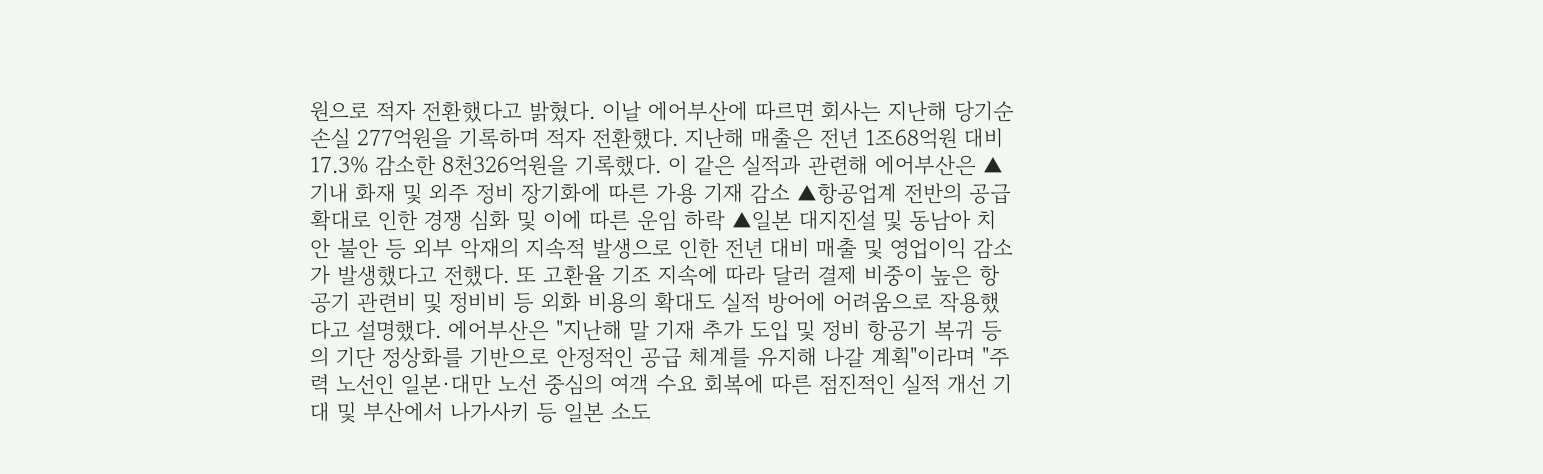원으로 적자 전환했다고 밝혔다. 이날 에어부산에 따르면 회사는 지난해 당기순손실 277억원을 기록하며 적자 전환했다. 지난해 매출은 전년 1조68억원 대비 17.3% 감소한 8천326억원을 기록했다. 이 같은 실적과 관련해 에어부산은 ▲기내 화재 및 외주 정비 장기화에 따른 가용 기재 감소 ▲항공업계 전반의 공급 확대로 인한 경쟁 심화 및 이에 따른 운임 하락 ▲일본 대지진설 및 동남아 치안 불안 등 외부 악재의 지속적 발생으로 인한 전년 대비 매출 및 영업이익 감소가 발생했다고 전했다. 또 고환율 기조 지속에 따라 달러 결제 비중이 높은 항공기 관련비 및 정비비 등 외화 비용의 확대도 실적 방어에 어려움으로 작용했다고 설명했다. 에어부산은 "지난해 말 기재 추가 도입 및 정비 항공기 복귀 등의 기단 정상화를 기반으로 안정적인 공급 체계를 유지해 나갈 계획"이라며 "주력 노선인 일본·대만 노선 중심의 여객 수요 회복에 따른 점진적인 실적 개선 기대 및 부산에서 나가사키 등 일본 소도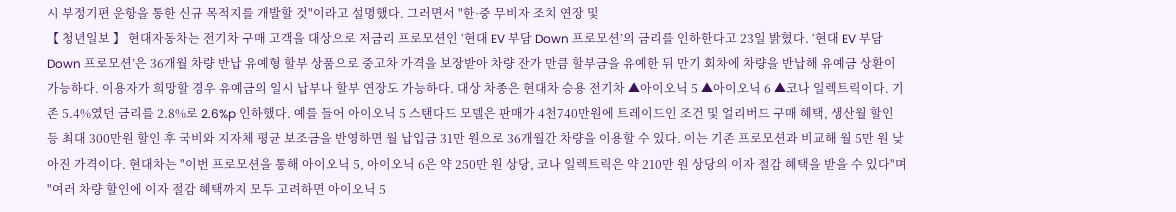시 부정기편 운항을 통한 신규 목적지를 개발할 것"이라고 설명했다. 그러면서 "한·중 무비자 조치 연장 및
【 청년일보 】 현대자동차는 전기차 구매 고객을 대상으로 저금리 프로모션인 ‘현대 EV 부담 Down 프로모션’의 금리를 인하한다고 23일 밝혔다. ‘현대 EV 부담 Down 프로모션’은 36개월 차량 반납 유예형 할부 상품으로 중고차 가격을 보장받아 차량 잔가 만큼 할부금을 유예한 뒤 만기 회차에 차량을 반납해 유예금 상환이 가능하다. 이용자가 희망할 경우 유예금의 일시 납부나 할부 연장도 가능하다. 대상 차종은 현대차 승용 전기차 ▲아이오닉 5 ▲아이오닉 6 ▲코나 일렉트릭이다. 기존 5.4%였던 금리를 2.8%로 2.6%p 인하했다. 예를 들어 아이오닉 5 스탠다드 모델은 판매가 4천740만원에 트레이드인 조건 및 얼리버드 구매 혜택, 생산월 할인 등 최대 300만원 할인 후 국비와 지자체 평균 보조금을 반영하면 월 납입금 31만 원으로 36개월간 차량을 이용할 수 있다. 이는 기존 프로모션과 비교해 월 5만 원 낮아진 가격이다. 현대차는 "이번 프로모션을 통해 아이오닉 5, 아이오닉 6은 약 250만 원 상당, 코나 일렉트릭은 약 210만 원 상당의 이자 절감 혜택을 받을 수 있다"며 "여러 차량 할인에 이자 절감 혜택까지 모두 고려하면 아이오닉 5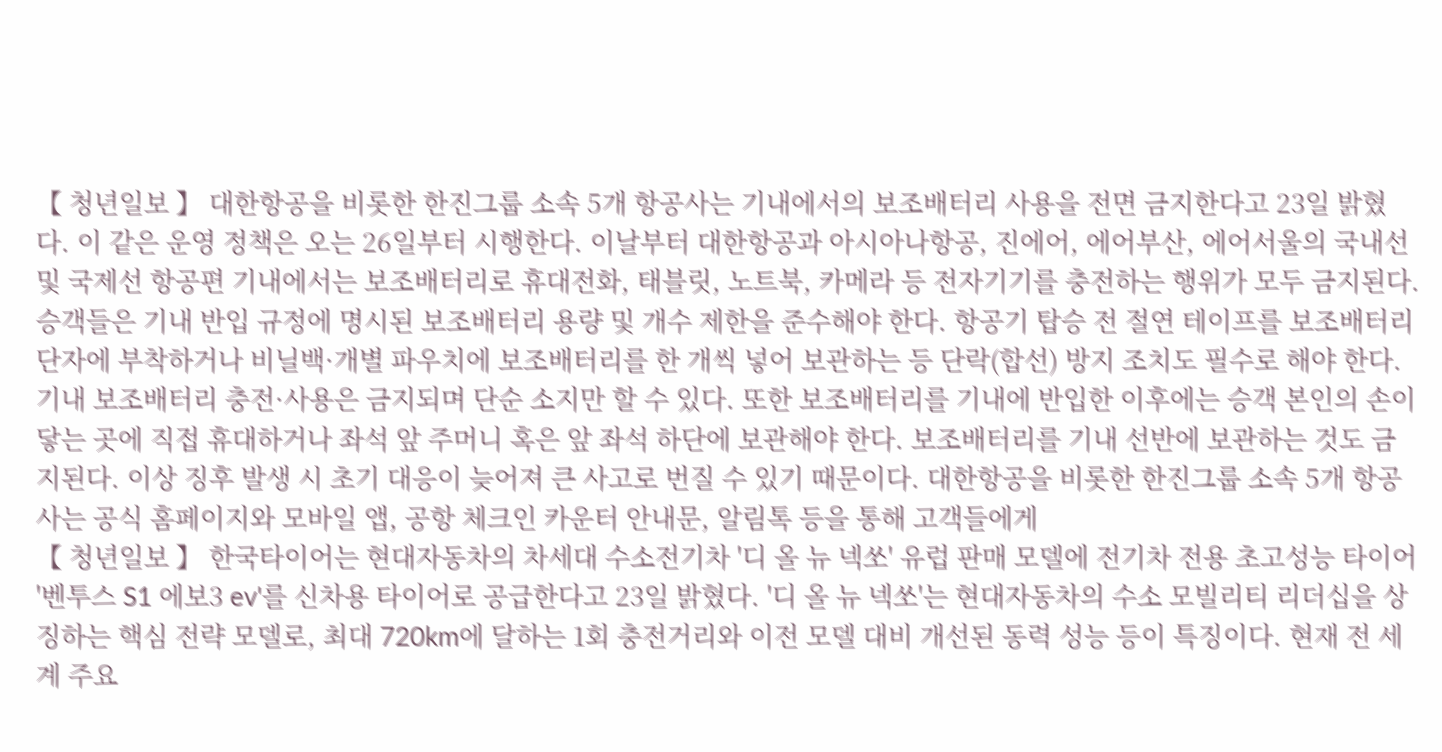【 청년일보 】 대한항공을 비롯한 한진그룹 소속 5개 항공사는 기내에서의 보조배터리 사용을 전면 금지한다고 23일 밝혔다. 이 같은 운영 정책은 오는 26일부터 시행한다. 이날부터 대한항공과 아시아나항공, 진에어, 에어부산, 에어서울의 국내선 및 국제선 항공편 기내에서는 보조배터리로 휴대전화, 태블릿, 노트북, 카메라 등 전자기기를 충전하는 행위가 모두 금지된다. 승객들은 기내 반입 규정에 명시된 보조배터리 용량 및 개수 제한을 준수해야 한다. 항공기 탑승 전 절연 테이프를 보조배터리 단자에 부착하거나 비닐백·개별 파우치에 보조배터리를 한 개씩 넣어 보관하는 등 단락(합선) 방지 조치도 필수로 해야 한다. 기내 보조배터리 충전·사용은 금지되며 단순 소지만 할 수 있다. 또한 보조배터리를 기내에 반입한 이후에는 승객 본인의 손이 닿는 곳에 직접 휴대하거나 좌석 앞 주머니 혹은 앞 좌석 하단에 보관해야 한다. 보조배터리를 기내 선반에 보관하는 것도 금지된다. 이상 징후 발생 시 초기 대응이 늦어져 큰 사고로 번질 수 있기 때문이다. 대한항공을 비롯한 한진그룹 소속 5개 항공사는 공식 홈페이지와 모바일 앱, 공항 체크인 카운터 안내문, 알림톡 등을 통해 고객들에게
【 청년일보 】 한국타이어는 현대자동차의 차세대 수소전기차 '디 올 뉴 넥쏘' 유럽 판매 모델에 전기차 전용 초고성능 타이어 '벤투스 S1 에보3 ev'를 신차용 타이어로 공급한다고 23일 밝혔다. '디 올 뉴 넥쏘'는 현대자동차의 수소 모빌리티 리더십을 상징하는 핵심 전략 모델로, 최대 720km에 달하는 1회 충전거리와 이전 모델 대비 개선된 동력 성능 등이 특징이다. 현재 전 세계 주요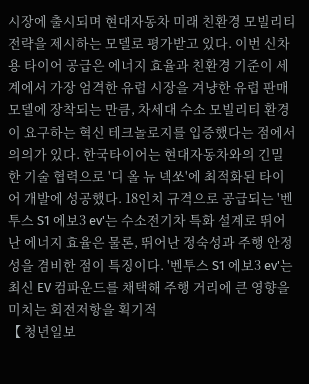시장에 출시되며 현대자동차 미래 친환경 모빌리티 전략을 제시하는 모델로 평가받고 있다. 이번 신차용 타이어 공급은 에너지 효율과 친환경 기준이 세계에서 가장 엄격한 유럽 시장을 겨냥한 유럽 판매 모델에 장착되는 만큼, 차세대 수소 모빌리티 환경이 요구하는 혁신 테크놀로지를 입증했다는 점에서 의의가 있다. 한국타이어는 현대자동차와의 긴밀한 기술 협력으로 '디 올 뉴 넥쏘'에 최적화된 타이어 개발에 성공했다. 18인치 규격으로 공급되는 '벤투스 S1 에보3 ev'는 수소전기차 특화 설계로 뛰어난 에너지 효율은 물론, 뛰어난 정숙성과 주행 안정성을 겸비한 점이 특징이다. '벤투스 S1 에보3 ev'는 최신 EV 컴파운드를 채택해 주행 거리에 큰 영향을 미치는 회전저항을 획기적
【 청년일보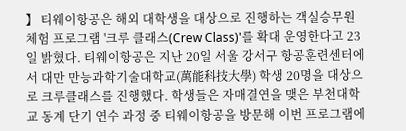】 티웨이항공은 해외 대학생을 대상으로 진행하는 객실승무원 체험 프로그램 '크루 클래스(Crew Class)'를 확대 운영한다고 23일 밝혔다. 티웨이항공은 지난 20일 서울 강서구 항공훈련센터에서 대만 만능과학기술대학교(萬能科技大學) 학생 20명을 대상으로 크루클래스를 진행했다. 학생들은 자매결연을 맺은 부천대학교 동계 단기 연수 과정 중 티웨이항공을 방문해 이번 프로그램에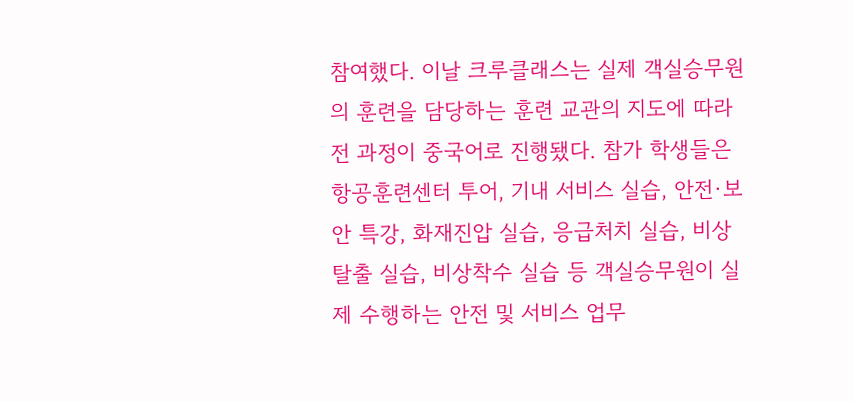참여했다. 이날 크루클래스는 실제 객실승무원의 훈련을 담당하는 훈련 교관의 지도에 따라 전 과정이 중국어로 진행됐다. 참가 학생들은 항공훈련센터 투어, 기내 서비스 실습, 안전·보안 특강, 화재진압 실습, 응급처치 실습, 비상탈출 실습, 비상착수 실습 등 객실승무원이 실제 수행하는 안전 및 서비스 업무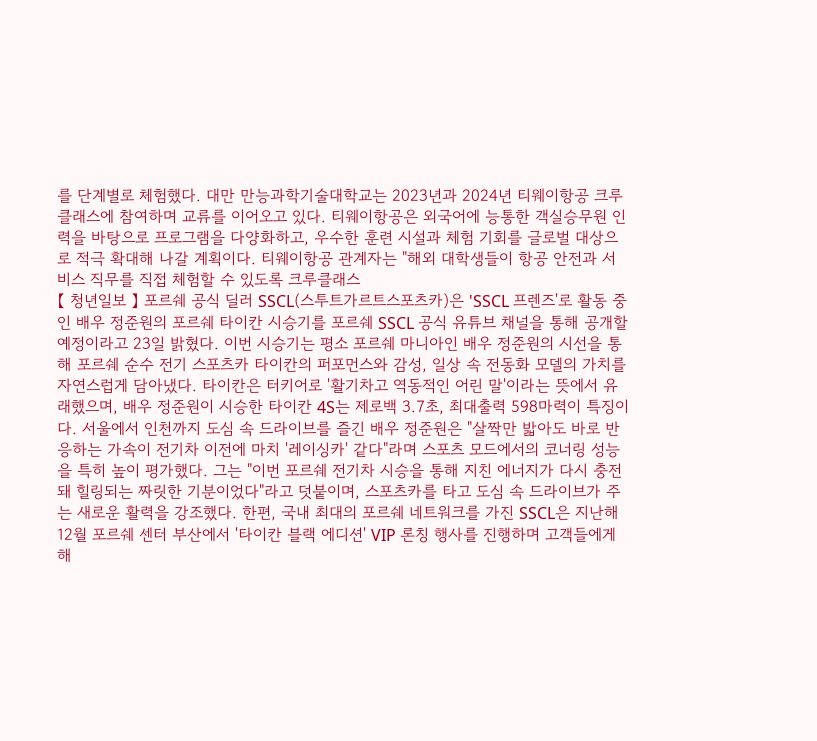를 단계별로 체험했다. 대만 만능과학기술대학교는 2023년과 2024년 티웨이항공 크루클래스에 참여하며 교류를 이어오고 있다. 티웨이항공은 외국어에 능통한 객실승무원 인력을 바탕으로 프로그램을 다양화하고, 우수한 훈련 시설과 체험 기회를 글로벌 대상으로 적극 확대해 나갈 계획이다. 티웨이항공 관계자는 "해외 대학생들이 항공 안전과 서비스 직무를 직접 체험할 수 있도록 크루클래스
【 청년일보 】 포르쉐 공식 딜러 SSCL(스투트가르트스포츠카)은 'SSCL 프렌즈'로 활동 중인 배우 정준원의 포르쉐 타이칸 시승기를 포르쉐 SSCL 공식 유튜브 채널을 통해 공개할 예정이라고 23일 밝혔다. 이번 시승기는 평소 포르쉐 마니아인 배우 정준원의 시선을 통해 포르쉐 순수 전기 스포츠카 타이칸의 퍼포먼스와 감성, 일상 속 전동화 모델의 가치를 자연스럽게 담아냈다. 타이칸은 터키어로 '활기차고 역동적인 어린 말'이라는 뜻에서 유래했으며, 배우 정준원이 시승한 타이칸 4S는 제로백 3.7초, 최대출력 598마력이 특징이다. 서울에서 인천까지 도심 속 드라이브를 즐긴 배우 정준원은 "살짝만 밟아도 바로 반응하는 가속이 전기차 이전에 마치 '레이싱카' 같다"라며 스포츠 모드에서의 코너링 성능을 특히 높이 평가했다. 그는 "이번 포르쉐 전기차 시승을 통해 지친 에너지가 다시 충전돼 힐링되는 짜릿한 기분이었다"라고 덧붙이며, 스포츠카를 타고 도심 속 드라이브가 주는 새로운 활력을 강조했다. 한편, 국내 최대의 포르쉐 네트워크를 가진 SSCL은 지난해 12월 포르쉐 센터 부산에서 '타이칸 블랙 에디션' VIP 론칭 행사를 진행하며 고객들에게 해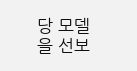당 모델을 선보